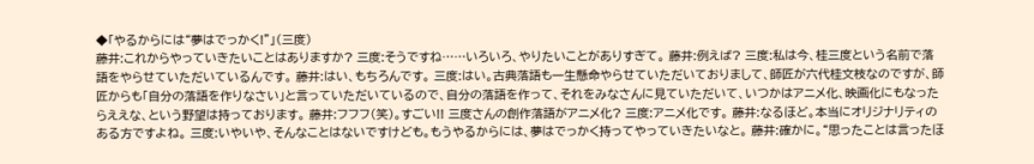◆「やるからには“夢はでっかく!”」(三度)
藤井:これからやっていきたいことはありますか? 三度:そうですね……いろいろ、やりたいことがありすぎて。 藤井:例えば? 三度:私は今、桂三度という名前で落語をやらせていただいているんです。 藤井:はい、もちろんです。 三度:はい。古典落語も一生懸命やらせていただいておりまして、師匠が六代桂文枝なのですが、師匠からも「自分の落語を作りなさい」と言っていただいているので、自分の落語を作って、それをみなさんに見ていただいて、いつかはアニメ化、映画化にもなったらええな、という野望は持っております。 藤井:フフフ(笑)。すごい!! 三度さんの創作落語がアニメ化? 三度:アニメ化です。 藤井:なるほど。本当にオリジナリティのある方ですよね。 三度:いやいや、そんなことはないですけども。もうやるからには、夢はでっかく持ってやっていきたいなと。 藤井:確かに。“思ったことは言ったほ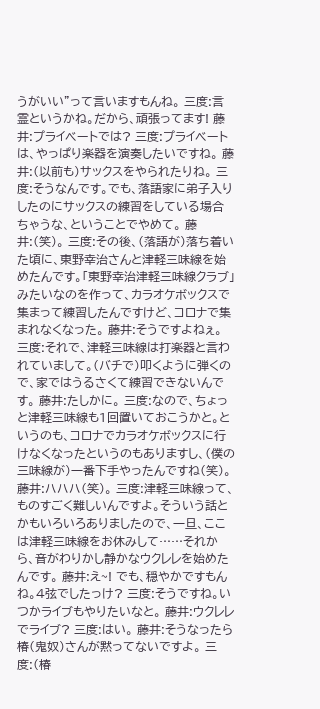うがいい”って言いますもんね。 三度:言霊というかね。だから、頑張ってます! 藤井:プライベートでは? 三度:プライベートは、やっぱり楽器を演奏したいですね。 藤井:(以前も)サックスをやられたりね。 三度:そうなんです。でも、落語家に弟子入りしたのにサックスの練習をしている場合ちゃうな、ということでやめて。 藤井:(笑)。 三度:その後、(落語が)落ち着いた頃に、東野幸治さんと津軽三味線を始めたんです。「東野幸治津軽三味線クラブ」みたいなのを作って、カラオケボックスで集まって練習したんですけど、コロナで集まれなくなった。 藤井:そうですよねぇ。 三度:それで、津軽三味線は打楽器と言われていまして。(バチで)叩くように弾くので、家ではうるさくて練習できないんです。 藤井:たしかに。 三度:なので、ちょっと津軽三味線も1回置いておこうかと。というのも、コロナでカラオケボックスに行けなくなったというのもありますし、(僕の三味線が)一番下手やったんですね(笑)。 藤井:ハハハ(笑)。 三度:津軽三味線って、ものすごく難しいんですよ。そういう話とかもいろいろありましたので、一旦、ここは津軽三味線をお休みして……それから、音がわりかし静かなウクレレを始めたんです。 藤井:え~! でも、穏やかですもんね。4弦でしたっけ? 三度:そうですね。いつかライブもやりたいなと。 藤井:ウクレレでライブ? 三度:はい。 藤井:そうなったら椿(鬼奴)さんが黙ってないですよ。 三度:(椿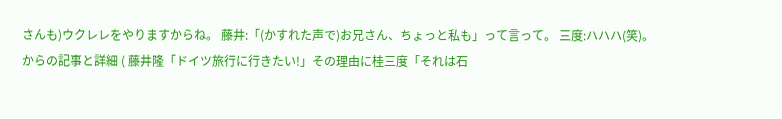さんも)ウクレレをやりますからね。 藤井:「(かすれた声で)お兄さん、ちょっと私も」って言って。 三度:ハハハ(笑)。
からの記事と詳細 ( 藤井隆「ドイツ旅行に行きたい!」その理由に桂三度「それは石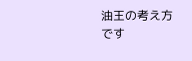油王の考え方です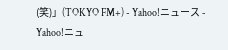(笑)」(TOKYO FM+) - Yahoo!ニュース - Yahoo!ニュ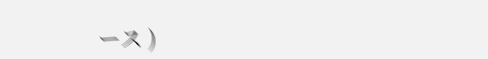ース )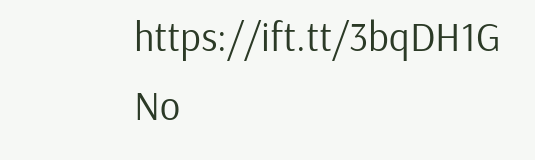https://ift.tt/3bqDH1G
No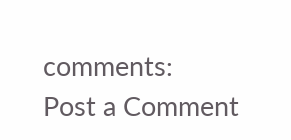comments:
Post a Comment